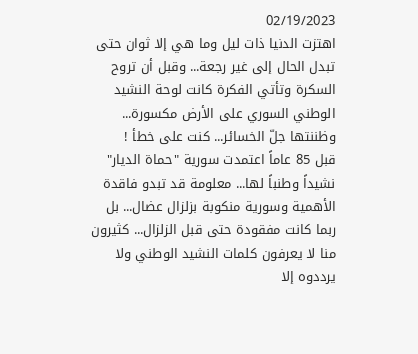02/19/2023
اهتزت الدنيا ذات ليل وما هي إلا ثوان حتى تبدل الحال إلى غير رجعة... وقبل أن تروح السكرة وتأتي الفكرة كانت لوحة النشيد الوطني السوري على الأرض مكسورة... وظننتها جلّ الخسائر... كنت على خطأ !
قبل 85 عاماً اعتمدت سورية "حماة الديار" نشيداً وطنباً لها... معلومة قد تبدو فاقدة الأهمية وسورية منكوبة بزلزال عضال... بل ربما كانت مفقودة حتى قبل الزلزال... كثيرون منا لا يعرفون كلمات النشيد الوطني ولا يرددوه إلا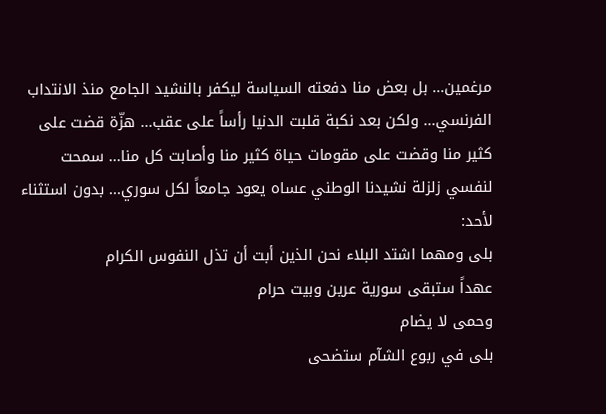مرغمين... بل بعض منا دفعته السياسة ليكفر بالنشيد الجامع منذ الانتداب الفرنسي... ولكن بعد نكبة قلبت الدنيا رأساً على عقب... هزّة قضت على كثير منا وقضت على مقومات حياة كثير منا وأصابت كل منا... سمحت لنفسي زلزلة نشيدنا الوطني عساه يعود جامعاً لكل سوري... بدون استثناء لأحد:
بلى ومهما اشتد البلاء نحن الذين أبت أن تذل النفوس الكرام
عهداً ستبقى سورية عرين وبيت حرام
وحمى لا يضام
بلى في ربوع الشآم ستضحى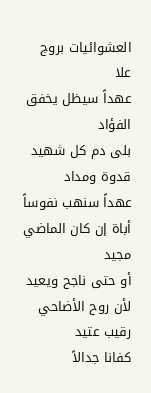العشوائيات بروج علا
عهداً سيظل يخفق الفؤاد
بلى دم كل شهيد قدوة ومداد
عهداً سنهب نفوساً أباة إن كان الماضي مجيد
أو حتى ناجح ويعيد
لأن روح الأضاحي رقيب عتيد
كفانا جدالاً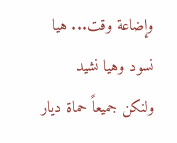وإضاعة وقت... هيا نسود وهيا نشيد
ولنكن جميعاً حماة ديار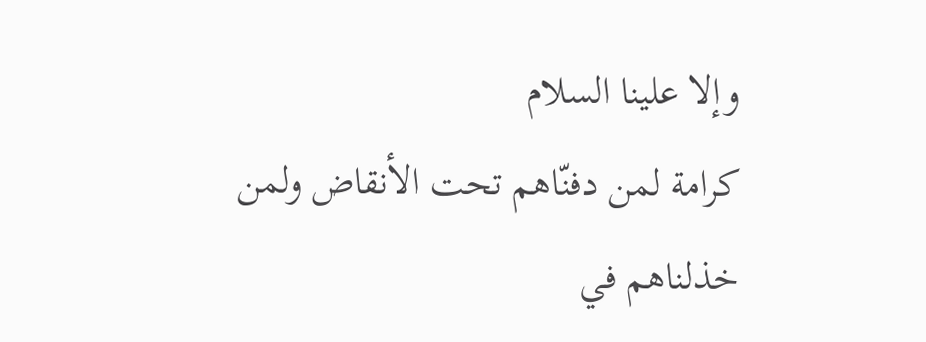وإلا علينا السلام
كرامة لمن دفنّاهم تحت الأنقاض ولمن خذلناهم في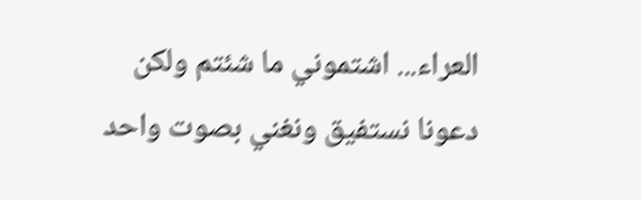العراء... اشتموني ما شئتم ولكن دعونا نستفيق ونغني بصوت واحد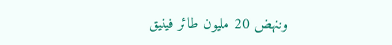وننهض 20 مليون طائر فينيق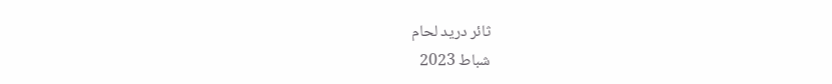ثائر دريد لحام
شباط 2023